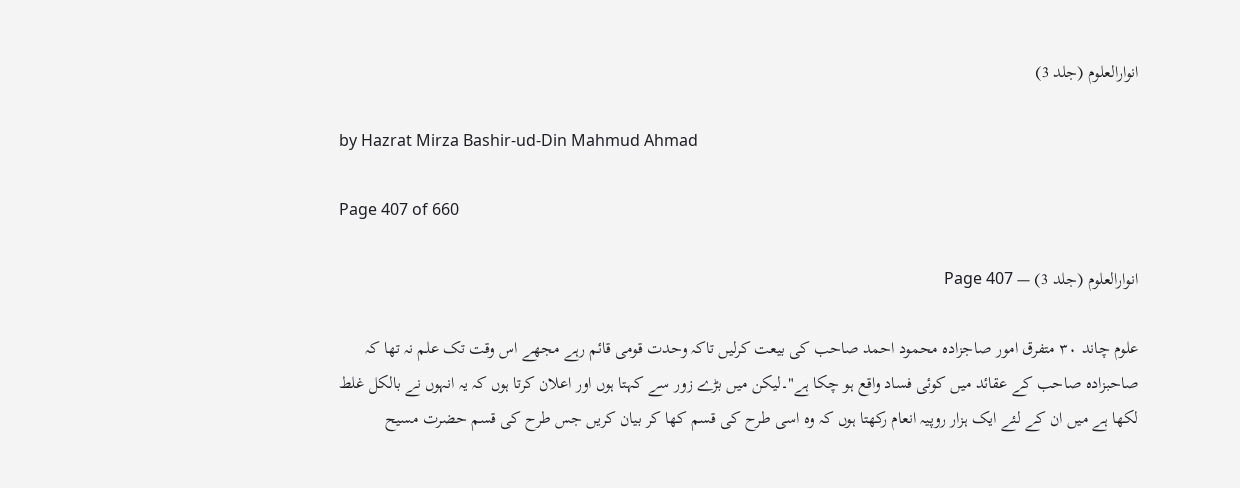انوارالعلوم (جلد 3)

by Hazrat Mirza Bashir-ud-Din Mahmud Ahmad

Page 407 of 660

انوارالعلوم (جلد 3) — Page 407

علوم چاند ۳۰ متفرق امور صاجزادہ محمود احمد صاحب کی بیعت کرلیں تاکہ وحدت قومی قائم رہے مجھے اس وقت تک علم نہ تھا کہ صاحبزادہ صاحب کے عقائد میں کوئی فساد واقع ہو چکا ہے"۔لیکن میں بڑے زور سے کہتا ہوں اور اعلان کرتا ہوں کہ یہ انہوں نے بالکل غلط لکھا ہے میں ان کے لئے ایک ہزار روپیہ انعام رکھتا ہوں کہ وہ اسی طرح کی قسم کھا کر بیان کریں جس طرح کی قسم حضرت مسیح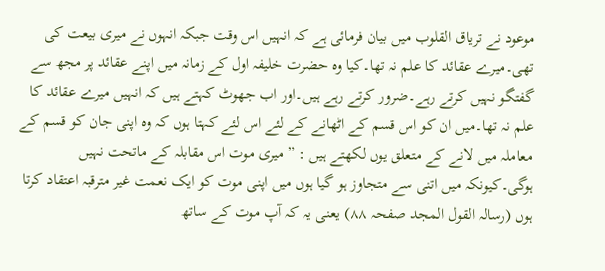موعود نے تریاق القلوب میں بیان فرمائی ہے کہ انہیں اس وقت جبکہ انہوں نے میری بیعت کی تھی۔میرے عقائد کا علم نہ تھا۔کیا وہ حضرت خلیفہ اول کے زمانہ میں اپنے عقائد پر مجھ سے گفتگو نہیں کرتے رہے۔ضرور کرتے رہے ہیں۔اور اب جھوٹ کہتے ہیں کہ انہیں میرے عقائد کا علم نہ تھا۔میں ان کو اس قسم کے اٹھانے کے لئے اس لئے کہتا ہوں کہ وہ اپنی جان کو قسم کے معاملہ میں لانے کے متعلق یوں لکھتے ہیں : ”میری موت اس مقابلہ کے ماتحت نہیں ہوگی۔کیونکہ میں اتنی سے متجاوز ہو گیا ہوں میں اپنی موت کو ایک نعمت غیر مترقبہ اعتقاد کرتا ہوں (رسالہ القول المجد صفحہ ۸۸) یعنی یہ کہ آپ موت کے ساتھ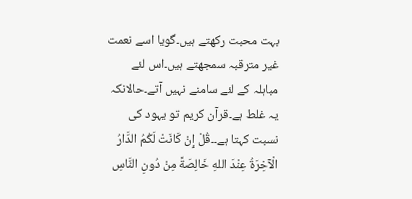بہت محبت رکھتے ہیں۔گویا اسے نعمت غیر مترقبہ سمجھتے ہیں۔اس لئے مباہلہ کے لئے سامنے نہیں آتے۔حالانکہ یہ غلط ہے۔قرآن کریم تو یہود کی نسبت کہتا ہے۔۔قُلْ إِنْ كَانَتْ لَكُمُ الدَّارُ الْآخِرَةُ عِنْدَ اللهِ خَالِصَةً مِنْ دُونِ النَّاسِ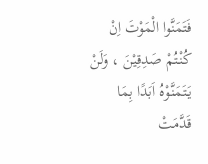فَتَمَنَّوا الْمَوْتَ اِنْ كُنْتُمْ صَدِقِيْنَ ، وَلَنْ يَتَمَنَّوْهُ اَبَدًا بِمَا قَدَّمَتْ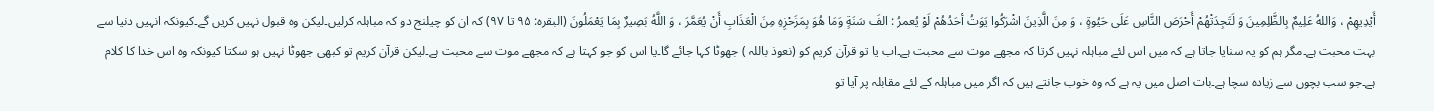أَيْدِيهِمْ ، وَاللهُ عَلِيمٌ بِالظَّلِمِينَ وَ لَتَجِدَتْهُمْ أَحْرَصَ النَّاسِ عَلَى حَيُوةٍ ، وَ مِنَ الَّذِينَ اشْرَكُوا يَوَتُ أحَدُهُمْ لَوْ يُعمرُ : الفَ سَنَةٍ وَمَا هُوَ بِمَزَحْزِهِ مِنَ الْعَذَابِ أَنْ يُعَمَّرَ ، وَ اللَّهُ بَصِيرٌ بِمَا يَعْمَلُونَ (البقره: ۹۵ تا ۹۷) کہ ان کو چیلنج دو کہ مباہلہ کرلیں۔لیکن وہ قبول نہیں کریں گے۔کیونکہ انہیں دنیا سے بہت محبت ہے۔مگر ہم کو یہ سنایا جاتا ہے کہ میں اس لئے مباہلہ نہیں کرتا کہ مجھے موت سے محبت ہے۔اب یا تو قرآن کریم کو (نعوذ باللہ ) جھوٹا کہا جائے گا۔یا اس کو جو کہتا ہے کہ مجھے موت سے محبت ہے۔لیکن قرآن کریم تو کبھی جھوٹا نہیں ہو سکتا کیونکہ وہ اس خدا کا کلام ہے۔جو سب بچوں سے زیادہ سچا ہے۔بات اصل میں یہ ہے کہ وہ خوب جانتے ہیں کہ اگر میں مباہلہ کے لئے مقابلہ پر آیا تو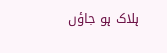ہلاک ہو جاؤں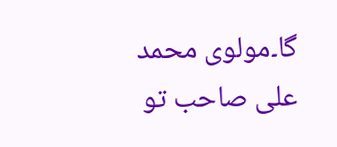گا۔مولوی محمد علی صاحب تو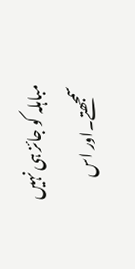مباہلہ کو جائز ہی نہیں سمجھتے۔اور اس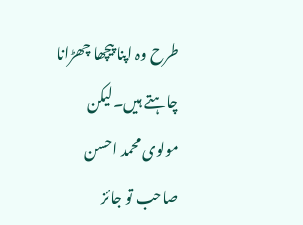طرح وہ اپنا پیچھا چھڑانا چاہتے ہیں۔لیکن مولوی محمد احسن صاحب تو جائز